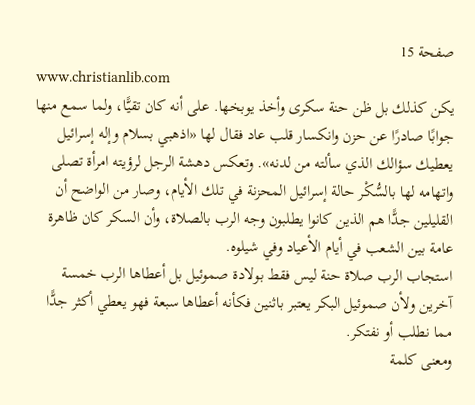صفحة 15
www.christianlib.com
يكن كذلك بل ظن حنة سكرى وأخذ يوبخها. على أنه كان تقيًّا، ولما سمع منها جوابًا صادرًا عن حزن وانكسار قلب عاد فقال لها «اذهبي بسلام وإله إسرائيل يعطيك سؤالك الذي سألته من لدنه». وتعكس دهشة الرجل لرؤيته امرأة تصلى واتهامه لها بالسُّكْر حالة إسرائيل المحزنة في تلك الأيام، وصار من الواضح أن القليلين جدًّا هم الذين كانوا يطلبون وجه الرب بالصلاة، وأن السكر كان ظاهرة عامة بين الشعب في أيام الأعياد وفي شيلوه.
استجاب الرب صلاة حنة ليس فقط بولادة صموئيل بل أعطاها الرب خمسة آخرين ولأن صموئيل البكر يعتبر باثنين فكأنه أعطاها سبعة فهو يعطي أكثر جدًّا مما نطلب أو نفتكر.
ومعنى كلمة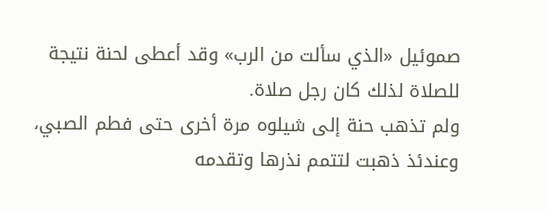صموئيل «الذي سألت من الرب» وقد أعطى لحنة نتيجة للصلاة لذلك كان رجل صلاة.
ولم تذهب حنة إلى شيلوه مرة أخرى حتى فطم الصبي، وعندئذ ذهبت لتتمم نذرها وتقدمه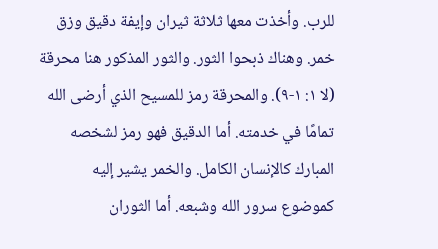للرب. وأخذت معها ثلاثة ثيران وإيفة دقيق وزق خمر. وهناك ذبحوا الثور. والثور المذكور هنا محرقة (لا ١: ١-٩). والمحرقة رمز للمسيح الذي أرضى الله تمامًا في خدمته. أما الدقيق فهو رمز لشخصه المبارك كالإنسان الكامل. والخمر يشير إليه كموضوع سرور الله وشبعه. أما الثوران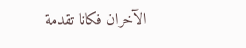الآخران فكانا تقدمة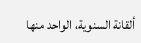ألقانة السنوية، الواحد منها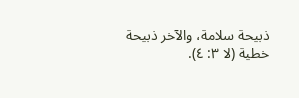ذبيحة سلامة، والآخر ذبيحة خطية (لا ٣: ٤).